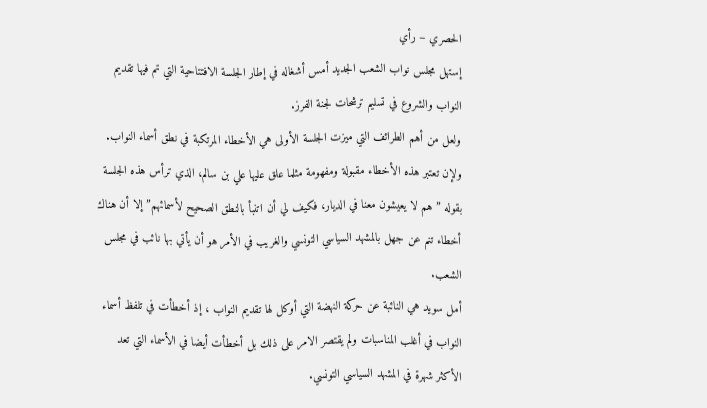الحصري – رأي
إستهل مجلس نواب الشعب الجديد أمس أشغاله في إطار الجلسة الافتتاحية التي تم فيها تقديم النواب والشروع في تسليم ترشحات لجنة الفرز.
ولعل من أهم الطرائف التي ميزت الجلسة الأولى هي الأخطاء المرتكبة في نطق أسماء النواب.
ولإن تعتبر هذه الأخطاء مقبولة ومفهومة مثلما علق عليها علي بن سالم، الذي ترأس هذه الجلسة بقوله ” هم لا يعيشون معنا في الديار، فكيف لي أن اتنبأ بالنطق الصحيح لأسمائهم” إلا أن هناك أخطاء تنم عن جهل بالمشهد السياسي التونسي والغريب في الأمر هو أن يأتي بها نائب في مجلس الشعب.
أمل سويد هي النائبة عن حركة النهضة التي أوكل لها تقديم النواب ، إذ أخطأت في تلفظ أسماء النواب في أغلب المناسبات ولم يقتصر الامر على ذلك بل أخطأت أيضا في الأسماء التي تعد الأكثر شهرة في المشهد السياسي التونسي.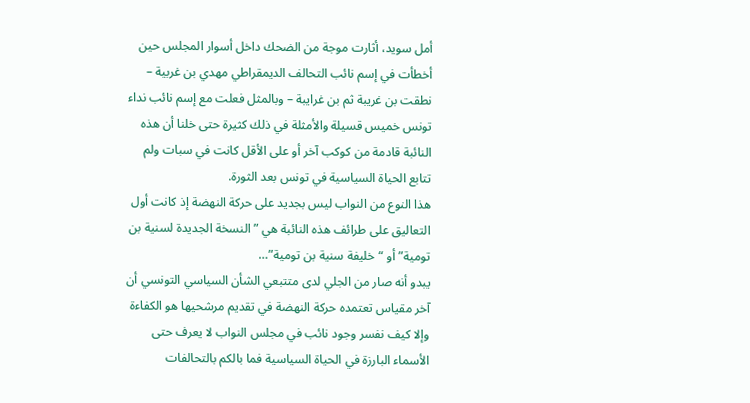أمل سويد، أثارت موجة من الضحك داخل أسوار المجلس حين أخطأت في إسم نائب التحالف الديمقراطي مهدي بن غربية – نطقت بن غريبة ثم بن غرايبة – وبالمثل فعلت مع إسم نائب نداء تونس خميس قسيلة والأمثلة في ذلك كثيرة حتى خلنا أن هذه النائبة قادمة من كوكب آخر أو على الأقل كانت في سبات ولم تتابع الحياة السياسية في تونس بعد الثورة.
هذا النوع من النواب ليس بجديد على حركة النهضة إذ كانت أول التعاليق على طرائف هذه النائبة هي ” النسخة الجديدة لسنية بن تومية” أو “خليفة سنية بن تومية”…
يبدو أنه صار من الجلي لدى متتبعي الشأن السياسي التونسي أن آخر مقياس تعتمده حركة النهضة في تقديم مرشحيها هو الكفاءة وإلا كيف نفسر وجود نائب في مجلس النواب لا يعرف حتى الأسماء البارزة في الحياة السياسية فما بالكم بالتحالفات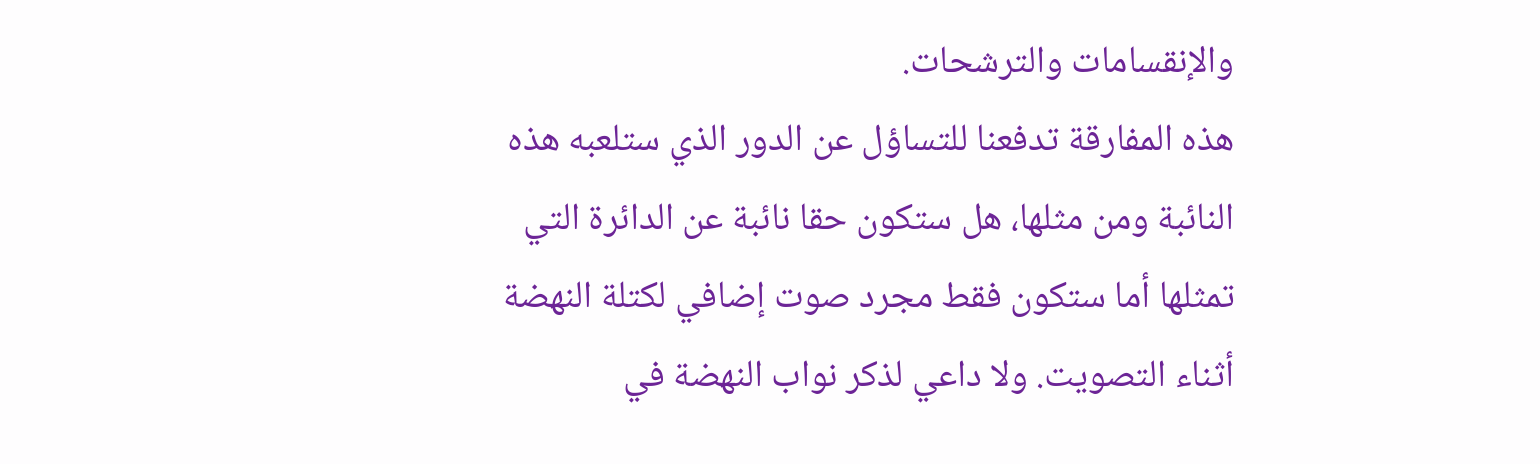والإنقسامات والترشحات.
هذه المفارقة تدفعنا للتساؤل عن الدور الذي ستلعبه هذه النائبة ومن مثلها، هل ستكون حقا نائبة عن الدائرة التي تمثلها أما ستكون فقط مجرد صوت إضافي لكتلة النهضة أثناء التصويت. ولا داعي لذكر نواب النهضة في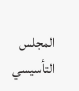المجلس التأسيسي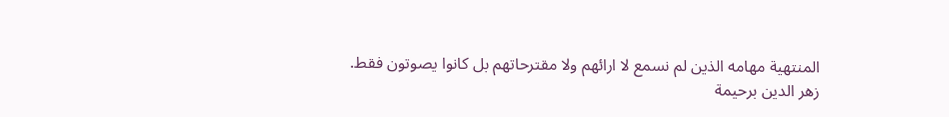المنتهية مهامه الذين لم نسمع لا ارائهم ولا مقترحاتهم بل كانوا يصوتون فقط.
زهر الدين برحيمة